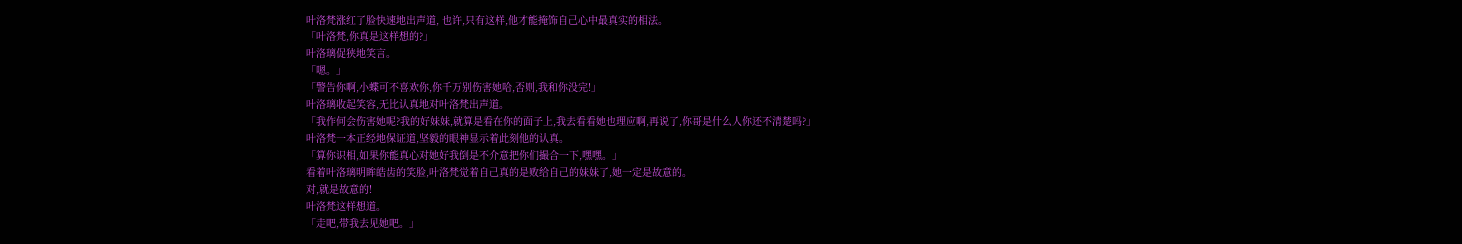叶洛梵涨红了脸快速地出声道, 也许,只有这样,他才能掩饰自己心中最真实的相法。
「叶洛梵,你真是这样想的?」
叶洛璃促狭地笑言。
「嗯。」
「警告你啊,小蝶可不喜欢你,你千万别伤害她哈,否则,我和你没完!」
叶洛璃收起笑容,无比认真地对叶洛梵出声道。
「我作何会伤害她呢?我的好妹妹,就算是看在你的面子上,我去看看她也理应啊,再说了,你哥是什么人你还不清楚吗?」
叶洛梵一本正经地保证道,坚毅的眼神显示着此刻他的认真。
「算你识相,如果你能真心对她好我倒是不介意把你们撮合一下,嘿嘿。」
看着叶洛璃明眸皓齿的笑脸,叶洛梵觉着自己真的是败给自己的妹妹了,她一定是故意的。
对,就是故意的!
叶洛梵这样想道。
「走吧,带我去见她吧。」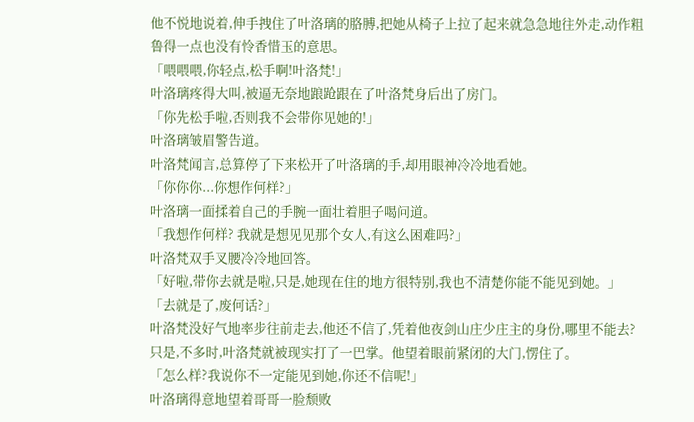他不悦地说着,伸手拽住了叶洛璃的胳膊,把她从椅子上拉了起来就急急地往外走,动作粗鲁得一点也没有怜香惜玉的意思。
「喂喂喂,你轻点,松手啊!叶洛梵!」
叶洛璃疼得大叫,被逼无奈地踉跄跟在了叶洛梵身后出了房门。
「你先松手啦,否则我不会带你见她的!」
叶洛璃皱眉警告道。
叶洛梵闻言,总算停了下来松开了叶洛璃的手,却用眼神冷冷地看她。
「你你你...你想作何样?」
叶洛璃一面揉着自己的手腕一面壮着胆子喝问道。
「我想作何样? 我就是想见见那个女人,有这么困难吗?」
叶洛梵双手叉腰冷冷地回答。
「好啦,带你去就是啦,只是,她现在住的地方很特别,我也不清楚你能不能见到她。」
「去就是了,废何话?」
叶洛梵没好气地率步往前走去,他还不信了,凭着他夜剑山庄少庄主的身份,哪里不能去?
只是,不多时,叶洛梵就被现实打了一巴掌。他望着眼前紧闭的大门,愣住了。
「怎么样?我说你不一定能见到她,你还不信呢!」
叶洛璃得意地望着哥哥一脸颓败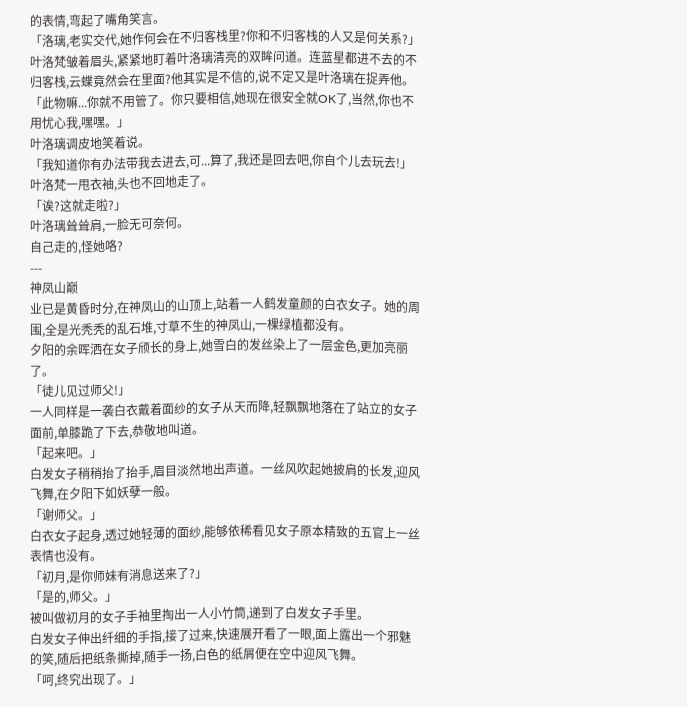的表情,弯起了嘴角笑言。
「洛璃,老实交代,她作何会在不归客栈里?你和不归客栈的人又是何关系?」
叶洛梵皱着眉头,紧紧地盯着叶洛璃清亮的双眸问道。连蓝星都进不去的不归客栈,云蝶竟然会在里面?他其实是不信的,说不定又是叶洛璃在捉弄他。
「此物嘛...你就不用管了。你只要相信,她现在很安全就OK了,当然,你也不用忧心我,嘿嘿。」
叶洛璃调皮地笑着说。
「我知道你有办法带我去进去,可...算了,我还是回去吧,你自个儿去玩去!」
叶洛梵一甩衣袖,头也不回地走了。
「诶?这就走啦?」
叶洛璃耸耸肩,一脸无可奈何。
自己走的,怪她咯?
---
神凤山巅
业已是黄昏时分,在神凤山的山顶上,站着一人鹤发童颜的白衣女子。她的周围,全是光秃秃的乱石堆,寸草不生的神凤山,一棵绿植都没有。
夕阳的余晖洒在女子颀长的身上,她雪白的发丝染上了一层金色,更加亮丽了。
「徒儿见过师父!」
一人同样是一袭白衣戴着面纱的女子从天而降,轻飘飘地落在了站立的女子面前,单膝跪了下去,恭敬地叫道。
「起来吧。」
白发女子稍稍抬了抬手,眉目淡然地出声道。一丝风吹起她披肩的长发,迎风飞舞,在夕阳下如妖孽一般。
「谢师父。」
白衣女子起身,透过她轻薄的面纱,能够依稀看见女子原本精致的五官上一丝表情也没有。
「初月,是你师妹有消息送来了?」
「是的,师父。」
被叫做初月的女子手袖里掏出一人小竹筒,递到了白发女子手里。
白发女子伸出纤细的手指,接了过来,快速展开看了一眼,面上露出一个邪魅的笑,随后把纸条撕掉,随手一扬,白色的纸屑便在空中迎风飞舞。
「呵,终究出现了。」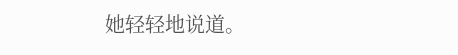她轻轻地说道。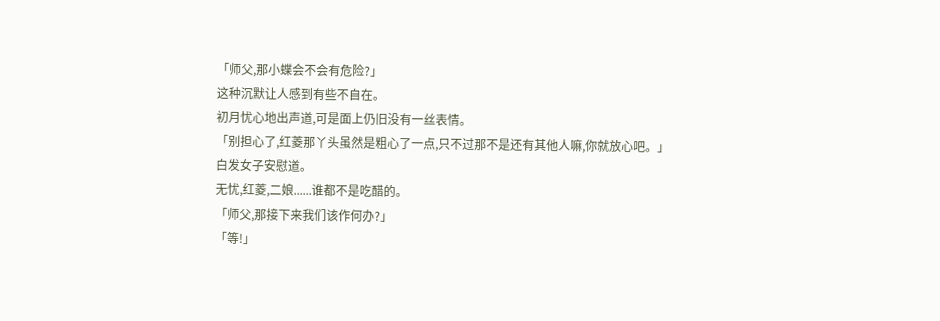「师父,那小蝶会不会有危险?」
这种沉默让人感到有些不自在。
初月忧心地出声道,可是面上仍旧没有一丝表情。
「别担心了,红菱那丫头虽然是粗心了一点,只不过那不是还有其他人嘛,你就放心吧。」
白发女子安慰道。
无忧,红菱,二娘......谁都不是吃醋的。
「师父,那接下来我们该作何办?」
「等!」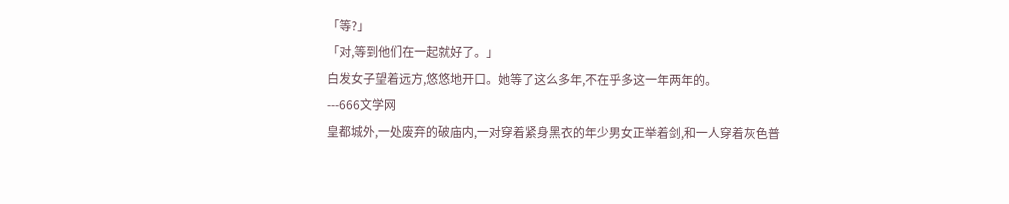「等?」
「对,等到他们在一起就好了。」
白发女子望着远方,悠悠地开口。她等了这么多年,不在乎多这一年两年的。
---666文学网
皇都城外,一处废弃的破庙内,一对穿着紧身黑衣的年少男女正举着剑,和一人穿着灰色普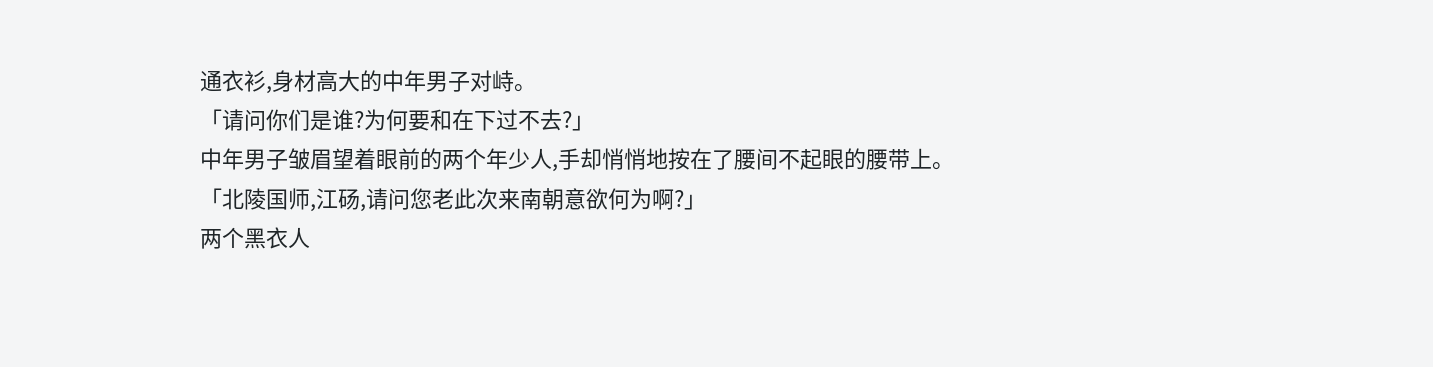通衣衫,身材高大的中年男子对峙。
「请问你们是谁?为何要和在下过不去?」
中年男子皱眉望着眼前的两个年少人,手却悄悄地按在了腰间不起眼的腰带上。
「北陵国师,江砀,请问您老此次来南朝意欲何为啊?」
两个黑衣人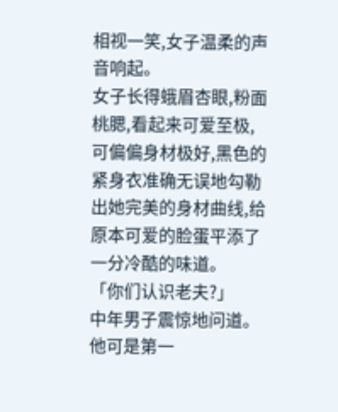相视一笑,女子温柔的声音响起。
女子长得蛾眉杏眼,粉面桃腮,看起来可爱至极,可偏偏身材极好,黑色的紧身衣准确无误地勾勒出她完美的身材曲线,给原本可爱的脸蛋平添了一分冷酷的味道。
「你们认识老夫?」
中年男子震惊地问道。他可是第一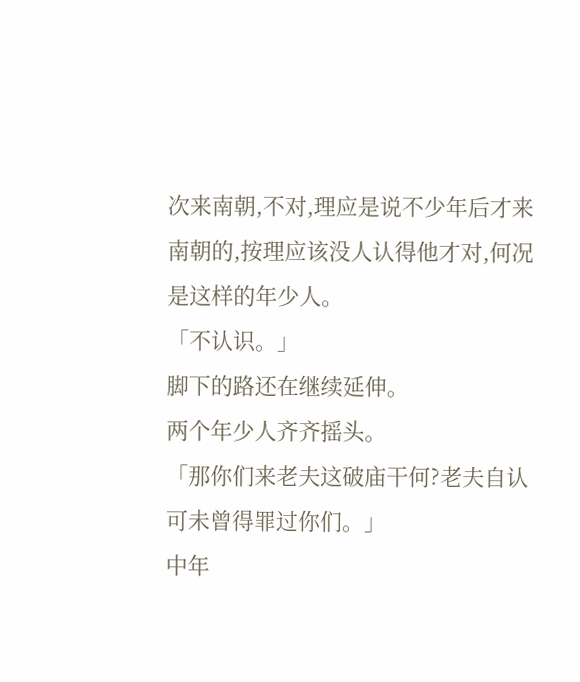次来南朝,不对,理应是说不少年后才来南朝的,按理应该没人认得他才对,何况是这样的年少人。
「不认识。」
脚下的路还在继续延伸。
两个年少人齐齐摇头。
「那你们来老夫这破庙干何?老夫自认可未曾得罪过你们。」
中年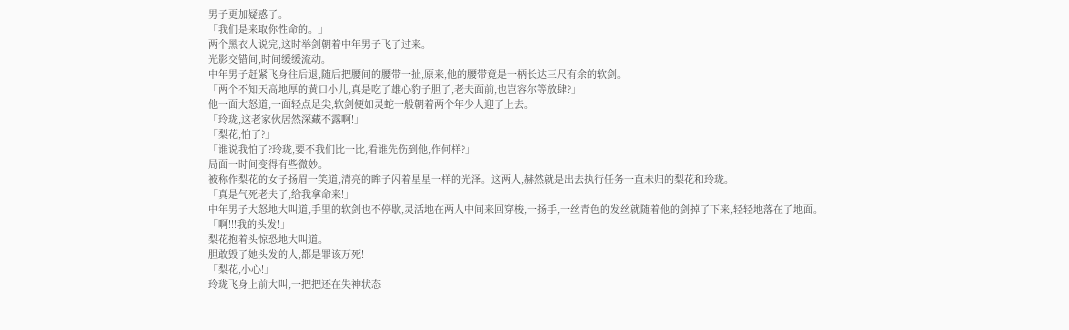男子更加疑惑了。
「我们是来取你性命的。」
两个黑衣人说完,这时举剑朝着中年男子飞了过来。
光影交错间,时间缓缓流动。
中年男子赶紧飞身往后退,随后把腰间的腰带一扯,原来,他的腰带竟是一柄长达三尺有余的软剑。
「两个不知天高地厚的黄口小儿,真是吃了雄心豹子胆了,老夫面前,也岂容尔等放肆?」
他一面大怒道,一面轻点足尖,软剑便如灵蛇一般朝着两个年少人迎了上去。
「玲珑,这老家伙居然深藏不露啊!」
「梨花,怕了?」
「谁说我怕了?玲珑,要不我们比一比,看谁先伤到他,作何样?」
局面一时间变得有些微妙。
被称作梨花的女子扬眉一笑道,清亮的眸子闪着星星一样的光泽。这两人,赫然就是出去执行任务一直未归的梨花和玲珑。
「真是气死老夫了,给我拿命来!」
中年男子大怒地大叫道,手里的软剑也不停歇,灵活地在两人中间来回穿梭,一扬手,一丝青色的发丝就随着他的剑掉了下来,轻轻地落在了地面。
「啊!!!我的头发!」
梨花抱着头惊恐地大叫道。
胆敢毁了她头发的人,都是罪该万死!
「梨花,小心!」
玲珑飞身上前大叫,一把把还在失神状态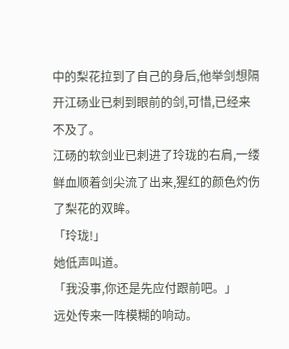中的梨花拉到了自己的身后,他举剑想隔开江砀业已刺到眼前的剑,可惜,已经来不及了。
江砀的软剑业已刺进了玲珑的右肩,一缕鲜血顺着剑尖流了出来,猩红的颜色灼伤了梨花的双眸。
「玲珑!」
她低声叫道。
「我没事,你还是先应付跟前吧。」
远处传来一阵模糊的响动。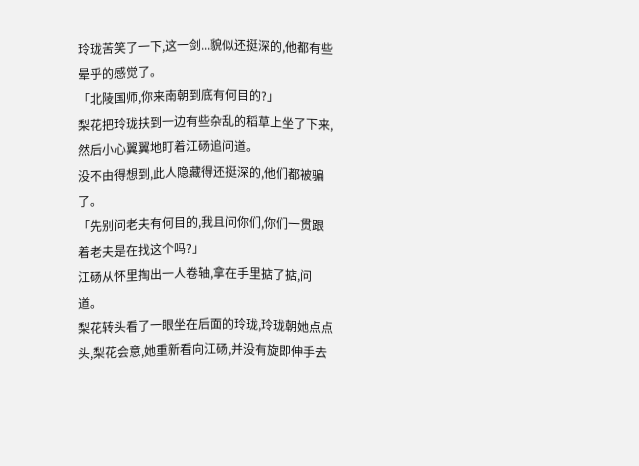玲珑苦笑了一下,这一剑...貌似还挺深的,他都有些晕乎的感觉了。
「北陵国师,你来南朝到底有何目的?」
梨花把玲珑扶到一边有些杂乱的稻草上坐了下来,然后小心翼翼地盯着江砀追问道。
没不由得想到,此人隐藏得还挺深的,他们都被骗了。
「先别问老夫有何目的,我且问你们,你们一贯跟着老夫是在找这个吗?」
江砀从怀里掏出一人卷轴,拿在手里掂了掂,问道。
梨花转头看了一眼坐在后面的玲珑,玲珑朝她点点头,梨花会意,她重新看向江砀,并没有旋即伸手去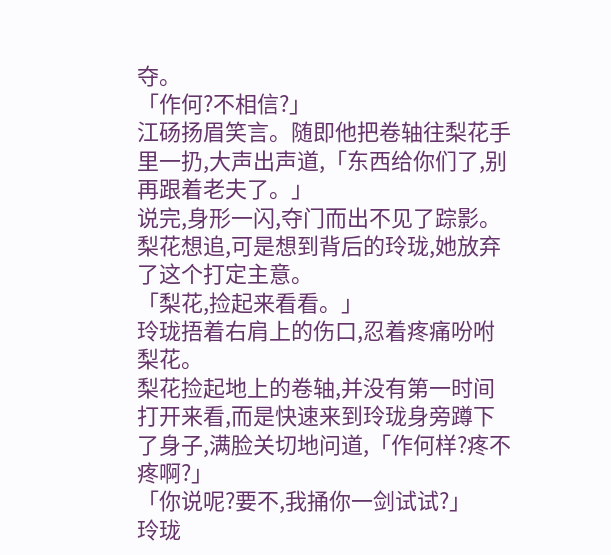夺。
「作何?不相信?」
江砀扬眉笑言。随即他把卷轴往梨花手里一扔,大声出声道,「东西给你们了,别再跟着老夫了。」
说完,身形一闪,夺门而出不见了踪影。
梨花想追,可是想到背后的玲珑,她放弃了这个打定主意。
「梨花,捡起来看看。」
玲珑捂着右肩上的伤口,忍着疼痛吩咐梨花。
梨花捡起地上的卷轴,并没有第一时间打开来看,而是快速来到玲珑身旁蹲下了身子,满脸关切地问道,「作何样?疼不疼啊?」
「你说呢?要不,我捅你一剑试试?」
玲珑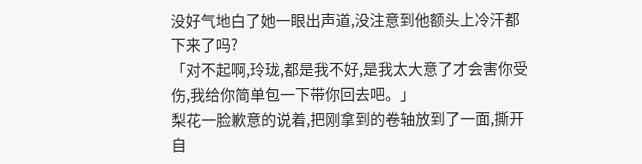没好气地白了她一眼出声道,没注意到他额头上冷汗都下来了吗?
「对不起啊,玲珑,都是我不好,是我太大意了才会害你受伤,我给你简单包一下带你回去吧。」
梨花一脸歉意的说着,把刚拿到的卷轴放到了一面,撕开自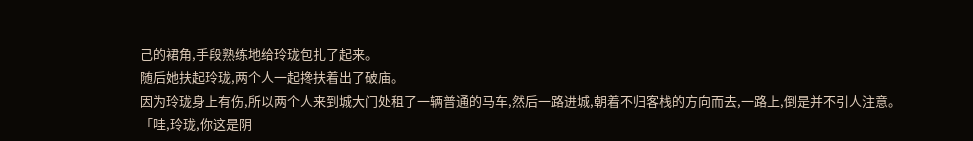己的裙角,手段熟练地给玲珑包扎了起来。
随后她扶起玲珑,两个人一起搀扶着出了破庙。
因为玲珑身上有伤,所以两个人来到城大门处租了一辆普通的马车,然后一路进城,朝着不归客栈的方向而去,一路上,倒是并不引人注意。
「哇,玲珑,你这是阴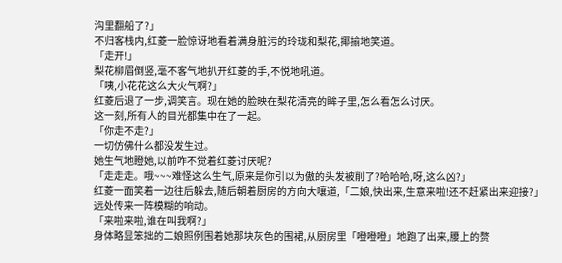沟里翻船了?」
不归客栈内,红菱一脸惊讶地看着满身脏污的玲珑和梨花,揶揄地笑道。
「走开!」
梨花柳眉倒竖,毫不客气地扒开红菱的手,不悦地吼道。
「咦,小花花这么大火气啊?」
红菱后退了一步,调笑言。现在她的脸映在梨花清亮的眸子里,怎么看怎么讨厌。
这一刻,所有人的目光都集中在了一起。
「你走不走?」
一切仿佛什么都没发生过。
她生气地瞪她,以前咋不觉着红菱讨厌呢?
「走走走。哦~~~难怪这么生气,原来是你引以为傲的头发被削了?哈哈哈,呀,这么凶?」
红菱一面笑着一边往后躲去,随后朝着厨房的方向大嚷道,「二娘,快出来,生意来啦!还不赶紧出来迎接?」
远处传来一阵模糊的响动。
「来啦来啦,谁在叫我啊?」
身体略显笨拙的二娘照例围着她那块灰色的围裙,从厨房里「噔噔噔」地跑了出来,腰上的赘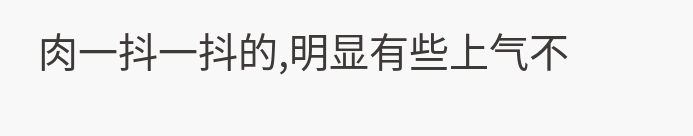肉一抖一抖的,明显有些上气不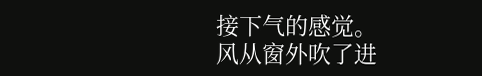接下气的感觉。
风从窗外吹了进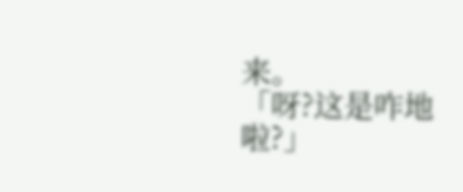来。
「呀?这是咋地啦?」